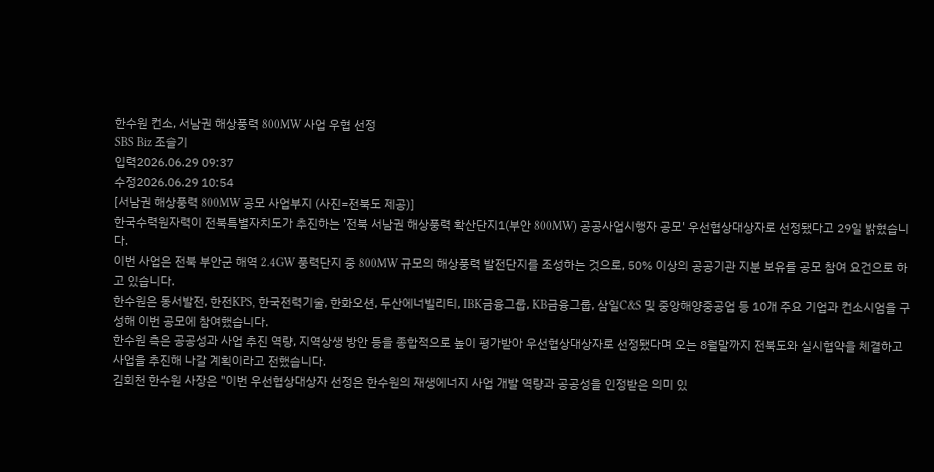한수원 컨소, 서남권 해상풍력 800MW 사업 우협 선정
SBS Biz 조슬기
입력2026.06.29 09:37
수정2026.06.29 10:54
[서남권 해상풍력 800MW 공모 사업부지 (사진=전북도 제공)]
한국수력원자력이 전북특별자치도가 추진하는 '전북 서남권 해상풍력 확산단지1(부안 800MW) 공공사업시행자 공모' 우선협상대상자로 선정됐다고 29일 밝혔습니다.
이번 사업은 전북 부안군 해역 2.4GW 풍력단지 중 800MW 규모의 해상풍력 발전단지를 조성하는 것으로, 50% 이상의 공공기관 지분 보유를 공모 참여 요건으로 하고 있습니다.
한수원은 동서발전, 한전KPS, 한국전력기술, 한화오션, 두산에너빌리티, IBK금융그룹, KB금융그룹, 삼일C&S 및 중앙해양중공업 등 10개 주요 기업과 컨소시엄을 구성해 이번 공모에 참여했습니다.
한수원 측은 공공성과 사업 추진 역량, 지역상생 방안 등을 종합적으로 높이 평가받아 우선협상대상자로 선정됐다며 오는 8월말까지 전북도와 실시협약을 체결하고 사업을 추진해 나갈 계획이라고 전했습니다.
김회천 한수원 사장은 "이번 우선협상대상자 선정은 한수원의 재생에너지 사업 개발 역량과 공공성을 인정받은 의미 있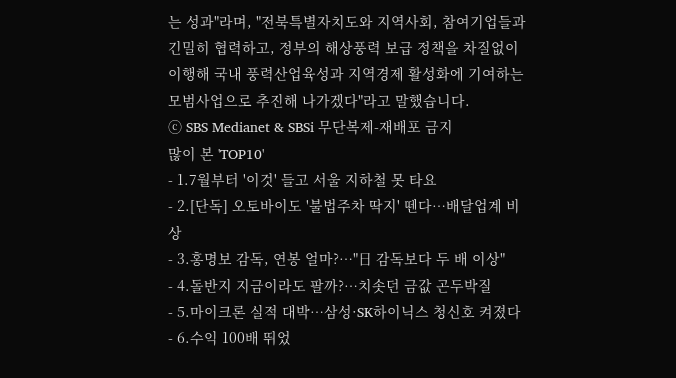는 성과"라며, "전북특별자치도와 지역사회, 참여기업들과 긴밀히 협력하고, 정부의 해상풍력 보급 정책을 차질없이 이행해 국내 풍력산업육성과 지역경제 활성화에 기여하는 모범사업으로 추진해 나가겠다"라고 말했습니다.
ⓒ SBS Medianet & SBSi 무단복제-재배포 금지
많이 본 'TOP10'
- 1.7월부터 '이것' 들고 서울 지하철 못 타요
- 2.[단독] 오토바이도 '불법주차 딱지' 뗀다…배달업계 비상
- 3.홍명보 감독, 연봉 얼마?…"日 감독보다 두 배 이상"
- 4.돌반지 지금이라도 팔까?…치솟던 금값 곤두박질
- 5.마이크론 실적 대박…삼성·SK하이닉스 청신호 켜졌다
- 6.수익 100배 뛰었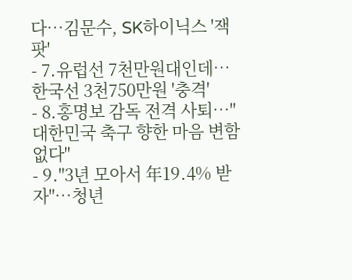다…김문수, SK하이닉스 '잭팟'
- 7.유럽선 7천만원대인데…한국선 3천750만원 '충격'
- 8.홍명보 감독 전격 사퇴…"대한민국 축구 향한 마음 변함없다"
- 9."3년 모아서 年19.4% 받자"…청년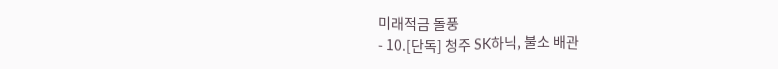미래적금 돌풍
- 10.[단독] 청주 SK하닉, 불소 배관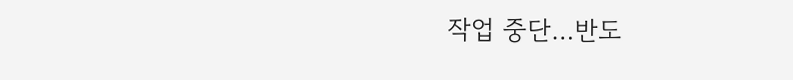작업 중단…반도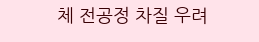체 전공정 차질 우려